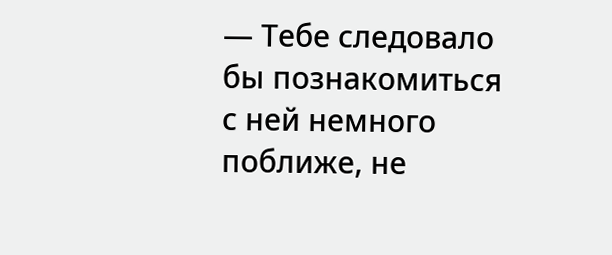— Тебе следовало бы познакомиться с ней немного поближе, не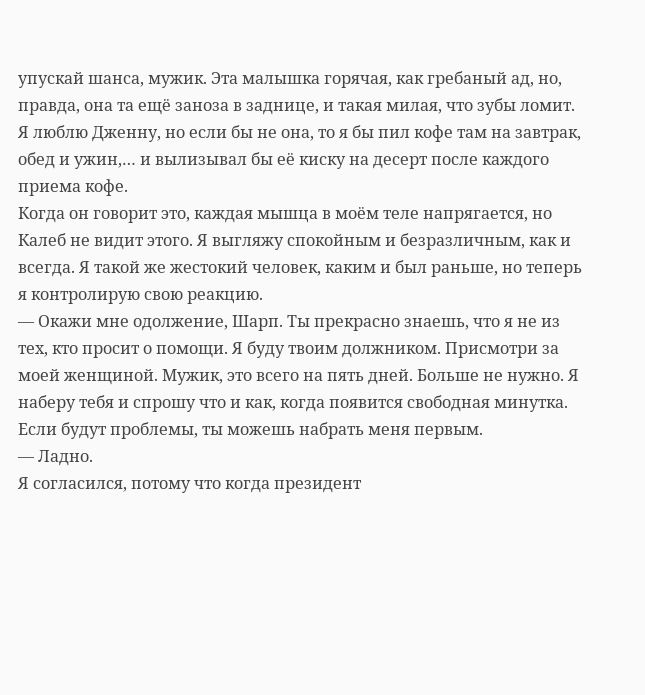упускай шанса, мужик. Эта малышка горячая, как гребаный ад, но, правда, она та ещё заноза в заднице, и такая милая, что зубы ломит. Я люблю Дженну, но если бы не она, то я бы пил кофе там на завтрак, обед и ужин,… и вылизывал бы её киску на десерт после каждого приема кофе.
Когда он говорит это, каждая мышца в моём теле напрягается, но Калеб не видит этого. Я выгляжу спокойным и безразличным, как и всегда. Я такой же жестокий человек, каким и был раньше, но теперь я контролирую свою реакцию.
— Окажи мне одолжение, Шарп. Ты прекрасно знаешь, что я не из тех, кто просит о помощи. Я буду твоим должником. Присмотри за моей женщиной. Мужик, это всего на пять дней. Больше не нужно. Я наберу тебя и спрошу что и как, когда появится свободная минутка. Если будут проблемы, ты можешь набрать меня первым.
— Ладно.
Я согласился, потому что когда президент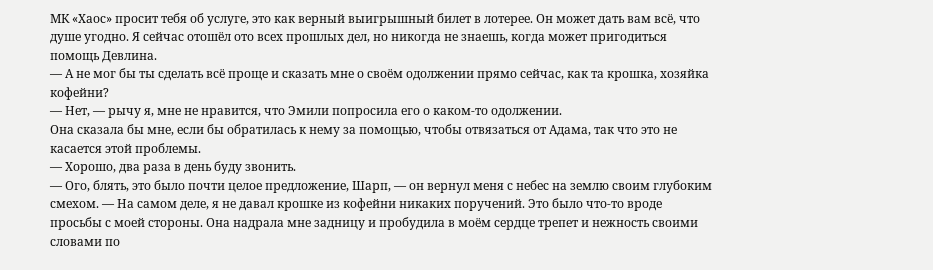МК «Хаос» просит тебя об услуге, это как верный выигрышный билет в лотерее. Он может дать вам всё, что душе угодно. Я сейчас отошёл ото всех прошлых дел, но никогда не знаешь, когда может пригодиться помощь Девлина.
— А не мог бы ты сделать всё проще и сказать мне о своём одолжении прямо сейчас, как та крошка, хозяйка кофейни?
— Нет, — рычу я, мне не нравится, что Эмили попросила его о каком-то одолжении.
Она сказала бы мне, если бы обратилась к нему за помощью, чтобы отвязаться от Адама, так что это не касается этой проблемы.
— Хорошо, два раза в день буду звонить.
— Ого, блять, это было почти целое предложение, Шарп, — он вернул меня с небес на землю своим глубоким смехом. — На самом деле, я не давал крошке из кофейни никаких поручений. Это было что-то вроде просьбы с моей стороны. Она надрала мне задницу и пробудила в моём сердце трепет и нежность своими словами по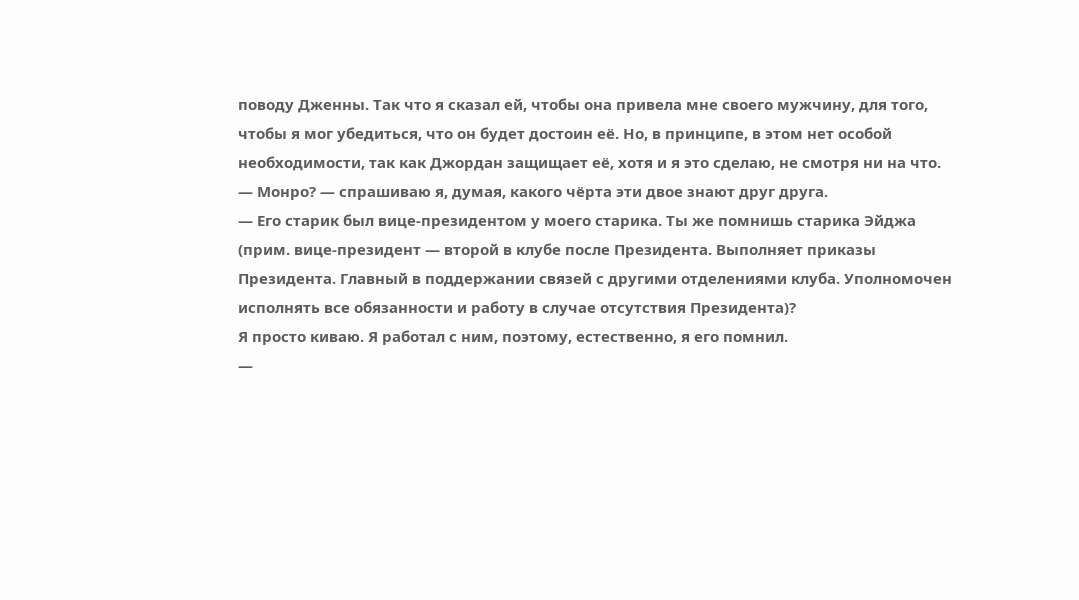поводу Дженны. Так что я сказал ей, чтобы она привела мне своего мужчину, для того, чтобы я мог убедиться, что он будет достоин её. Но, в принципе, в этом нет особой необходимости, так как Джордан защищает её, хотя и я это сделаю, не смотря ни на что.
— Монро? — спрашиваю я, думая, какого чёрта эти двое знают друг друга.
— Его старик был вице-президентом у моего старика. Ты же помнишь старика Эйджа (прим. вице-президент — второй в клубе после Президента. Выполняет приказы Президента. Главный в поддержании связей с другими отделениями клуба. Уполномочен исполнять все обязанности и работу в случае отсутствия Президента)?
Я просто киваю. Я работал с ним, поэтому, естественно, я его помнил.
—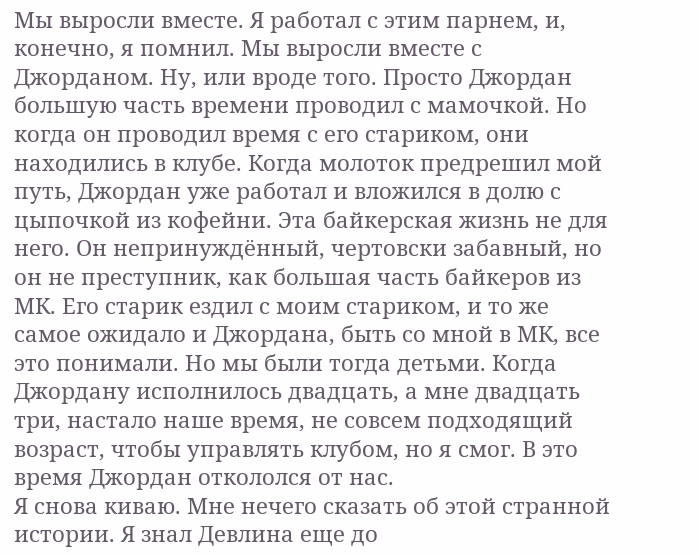Мы выросли вместе. Я работал с этим парнем, и, конечно, я помнил. Мы выросли вместе с Джорданом. Ну, или вроде того. Просто Джордан большую часть времени проводил с мамочкой. Но когда он проводил время с его стариком, они находились в клубе. Когда молоток предрешил мой путь, Джордан уже работал и вложился в долю с цыпочкой из кофейни. Эта байкерская жизнь не для него. Он непринуждённый, чертовски забавный, но он не преступник, как большая часть байкеров из МК. Его старик ездил с моим стариком, и то же самое ожидало и Джордана, быть со мной в МК, все это понимали. Но мы были тогда детьми. Когда Джордану исполнилось двадцать, а мне двадцать три, настало наше время, не совсем подходящий возраст, чтобы управлять клубом, но я смог. В это время Джордан откололся от нас.
Я снова киваю. Мне нечего сказать об этой странной истории. Я знал Девлина еще до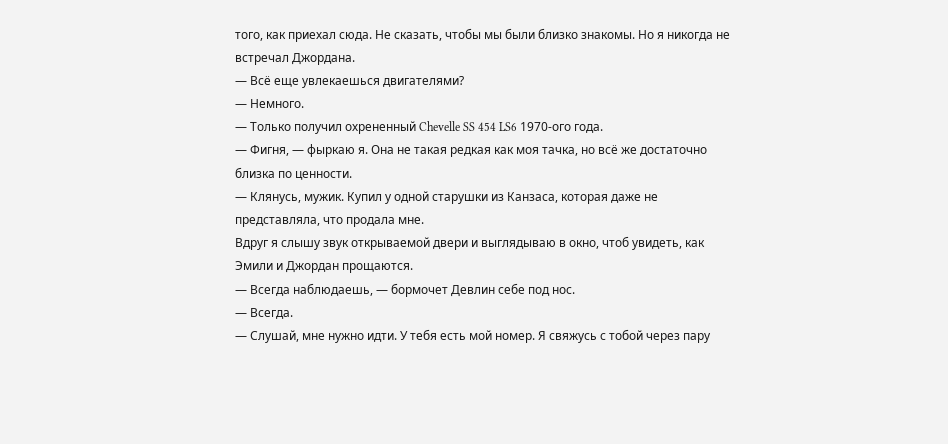того, как приехал сюда. Не сказать, чтобы мы были близко знакомы. Но я никогда не встречал Джордана.
— Всё еще увлекаешься двигателями?
— Немного.
— Только получил охрененный Chevelle SS 454 LS6 1970-ого года.
— Фигня, — фыркаю я. Она не такая редкая как моя тачка, но всё же достаточно близка по ценности.
— Клянусь, мужик. Купил у одной старушки из Канзаса, которая даже не представляла, что продала мне.
Вдруг я слышу звук открываемой двери и выглядываю в окно, чтоб увидеть, как Эмили и Джордан прощаются.
— Всегда наблюдаешь, — бормочет Девлин себе под нос.
— Всегда.
— Слушай, мне нужно идти. У тебя есть мой номер. Я свяжусь с тобой через пару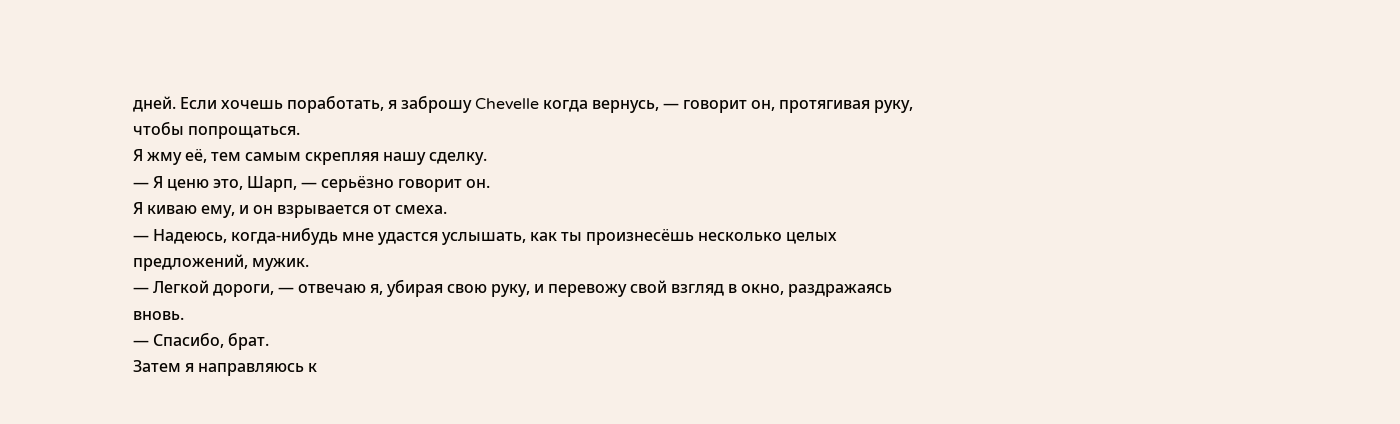дней. Если хочешь поработать, я заброшу Chevelle когда вернусь, — говорит он, протягивая руку, чтобы попрощаться.
Я жму её, тем самым скрепляя нашу сделку.
— Я ценю это, Шарп, — серьёзно говорит он.
Я киваю ему, и он взрывается от смеха.
— Надеюсь, когда-нибудь мне удастся услышать, как ты произнесёшь несколько целых предложений, мужик.
— Легкой дороги, — отвечаю я, убирая свою руку, и перевожу свой взгляд в окно, раздражаясь вновь.
— Спасибо, брат.
Затем я направляюсь к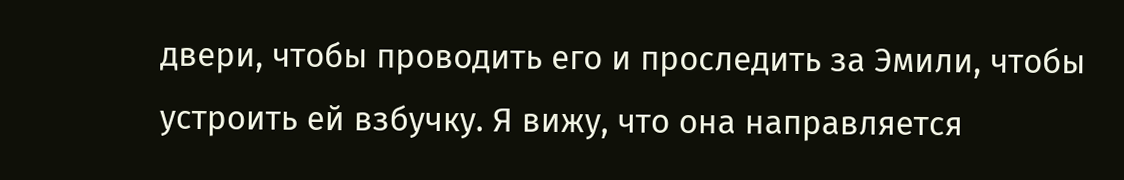двери, чтобы проводить его и проследить за Эмили, чтобы устроить ей взбучку. Я вижу, что она направляется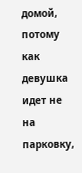домой, потому как девушка идет не на парковку,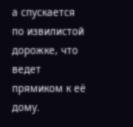а спускается по извилистой дорожке, что ведет прямиком к её дому.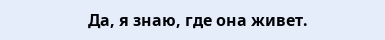Да, я знаю, где она живет.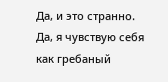Да, и это странно.
Да, я чувствую себя как гребаный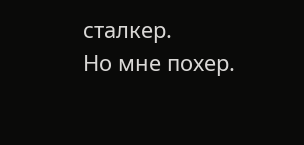сталкер.
Но мне похер.